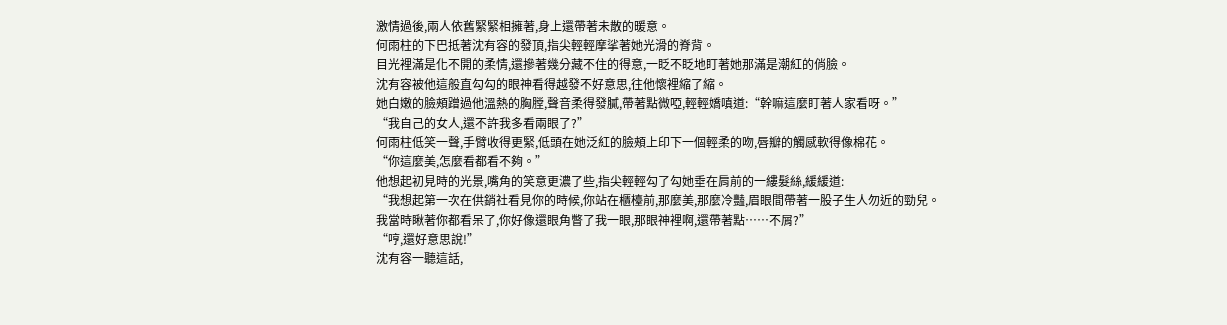激情過後,兩人依舊緊緊相擁著,身上還帶著未散的暖意。
何雨柱的下巴抵著沈有容的發頂,指尖輕輕摩挲著她光滑的脊背。
目光裡滿是化不開的柔情,還摻著幾分藏不住的得意,一眨不眨地盯著她那滿是潮紅的俏臉。
沈有容被他這般直勾勾的眼神看得越發不好意思,往他懷裡縮了縮。
她白嫩的臉頰蹭過他溫熱的胸膛,聲音柔得發膩,帶著點微啞,輕輕嬌嗔道:“幹嘛這麼盯著人家看呀。”
“我自己的女人,還不許我多看兩眼了?”
何雨柱低笑一聲,手臂收得更緊,低頭在她泛紅的臉頰上印下一個輕柔的吻,唇瓣的觸感軟得像棉花。
“你這麼美,怎麼看都看不夠。”
他想起初見時的光景,嘴角的笑意更濃了些,指尖輕輕勾了勾她垂在肩前的一縷髮絲,緩緩道:
“我想起第一次在供銷社看見你的時候,你站在櫃檯前,那麼美,那麼冷豔,眉眼間帶著一股子生人勿近的勁兒。
我當時瞅著你都看呆了,你好像還眼角瞥了我一眼,那眼神裡啊,還帶著點……不屑?”
“哼,還好意思說!”
沈有容一聽這話,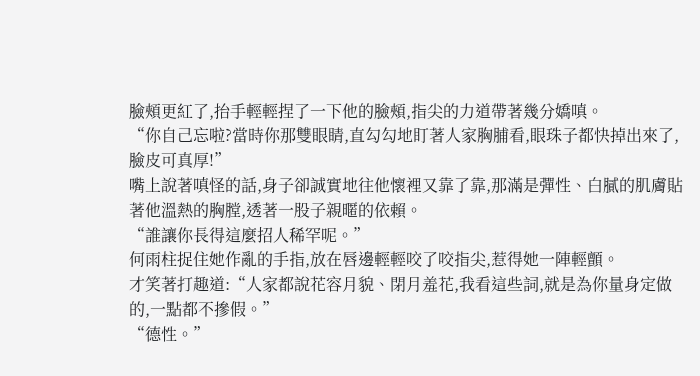臉頰更紅了,抬手輕輕捏了一下他的臉頰,指尖的力道帶著幾分嬌嗔。
“你自己忘啦?當時你那雙眼睛,直勾勾地盯著人家胸脯看,眼珠子都快掉出來了,臉皮可真厚!”
嘴上說著嗔怪的話,身子卻誠實地往他懷裡又靠了靠,那滿是彈性、白膩的肌膚貼著他溫熱的胸膛,透著一股子親暱的依賴。
“誰讓你長得這麼招人稀罕呢。”
何雨柱捉住她作亂的手指,放在唇邊輕輕咬了咬指尖,惹得她一陣輕顫。
才笑著打趣道:“人家都說花容月貌、閉月羞花,我看這些詞,就是為你量身定做的,一點都不摻假。”
“德性。”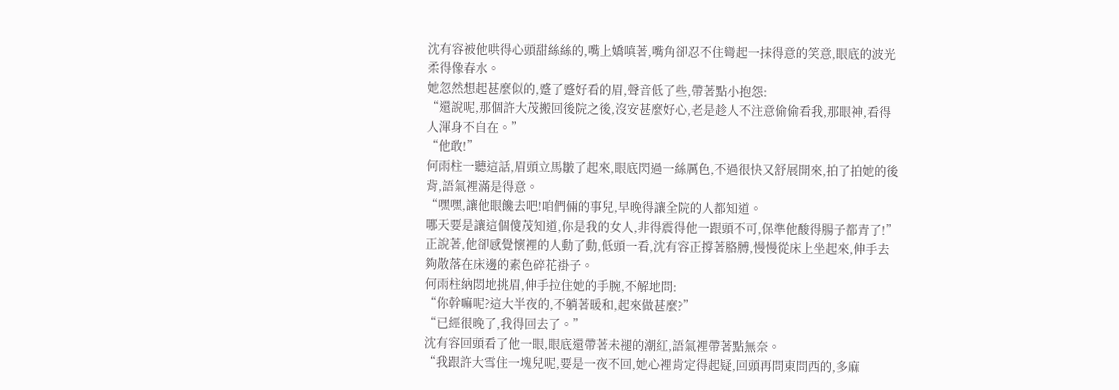沈有容被他哄得心頭甜絲絲的,嘴上嬌嗔著,嘴角卻忍不住彎起一抹得意的笑意,眼底的波光柔得像春水。
她忽然想起甚麼似的,蹙了蹙好看的眉,聲音低了些,帶著點小抱怨:
“還說呢,那個許大茂搬回後院之後,沒安甚麼好心,老是趁人不注意偷偷看我,那眼神,看得人渾身不自在。”
“他敢!”
何雨柱一聽這話,眉頭立馬皺了起來,眼底閃過一絲厲色,不過很快又舒展開來,拍了拍她的後背,語氣裡滿是得意。
“嘿嘿,讓他眼饞去吧!咱們倆的事兒,早晚得讓全院的人都知道。
哪天要是讓這個傻茂知道,你是我的女人,非得震得他一跟頭不可,保準他酸得腸子都青了!”
正說著,他卻感覺懷裡的人動了動,低頭一看,沈有容正撐著胳膊,慢慢從床上坐起來,伸手去夠散落在床邊的素色碎花褂子。
何雨柱納悶地挑眉,伸手拉住她的手腕,不解地問:
“你幹嘛呢?這大半夜的,不躺著暖和,起來做甚麼?”
“已經很晚了,我得回去了。”
沈有容回頭看了他一眼,眼底還帶著未褪的潮紅,語氣裡帶著點無奈。
“我跟許大雪住一塊兒呢,要是一夜不回,她心裡肯定得起疑,回頭再問東問西的,多麻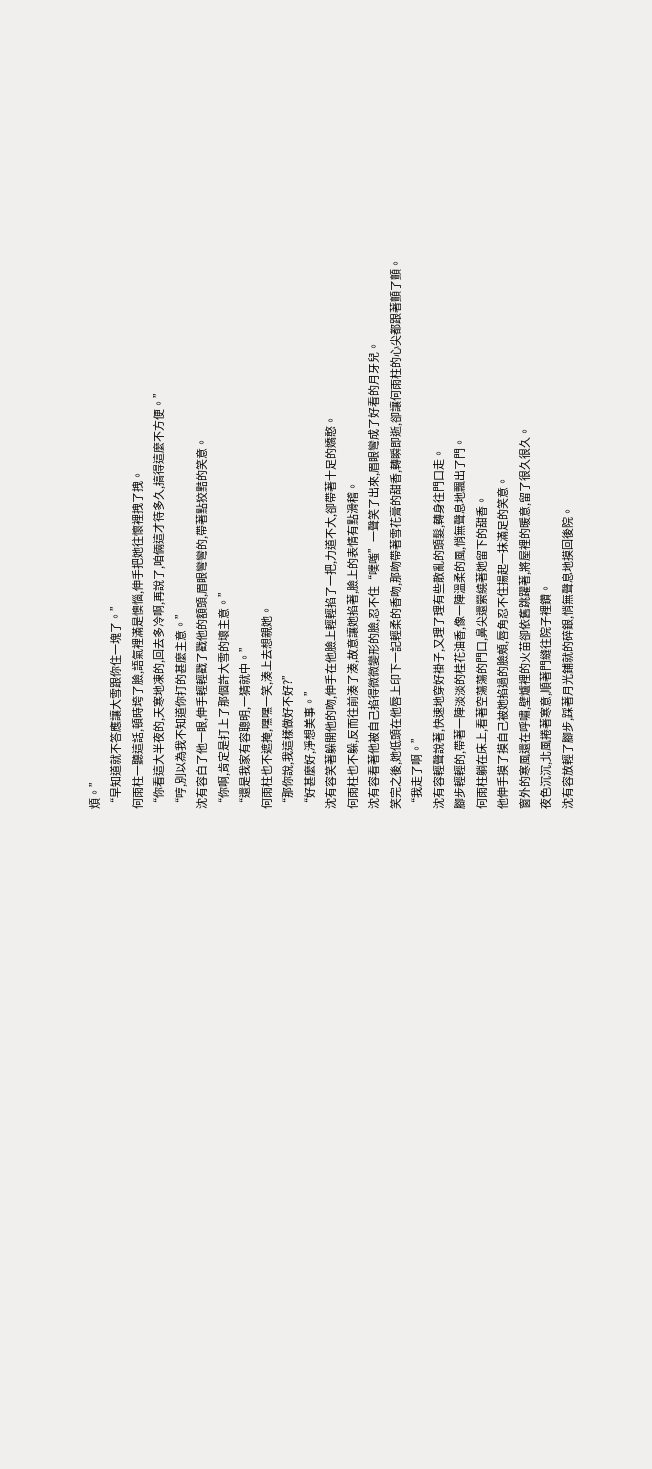煩。”
“早知道就不答應讓大雪跟你住一塊了。”
何雨柱一聽這話,頓時垮了臉,語氣裡滿是懊惱,伸手把她往懷裡拽了拽。
“你看這大半夜的,天寒地凍的,回去多冷啊,再說了,咱倆這才待多久,搞得這麼不方便。”
“哼,別以為我不知道你打的甚麼主意。”
沈有容白了他一眼,伸手輕輕戳了戳他的額頭,眉眼彎彎的,帶著點狡黠的笑意。
“你啊,肯定是打上了那個許大雪的壞主意。”
“還是我家有容聰明,一猜就中。”
何雨柱也不遮掩,嘿嘿一笑,湊上去想親她。
“那你說,我這樣做好不好?”
“好甚麼好,淨想美事。”
沈有容笑著躲開他的吻,伸手在他臉上輕輕掐了一把,力道不大,卻帶著十足的嬌憨。
何雨柱也不躲,反而往前湊了湊,故意讓她掐著,臉上的表情有點滑稽。
沈有容看著他被自己掐得微微變形的臉,忍不住“噗嗤”一聲笑了出來,眉眼彎成了好看的月牙兒。
笑完之後,她低頭在他唇上印下一記輕柔的香吻,那吻帶著雪花膏的甜香,轉瞬即逝,卻讓何雨柱的心尖都跟著顫了顫。
“我走了啊。”
沈有容輕聲說著,快速地穿好褂子,又理了理有些散亂的頭髮,轉身往門口走。
腳步輕輕的,帶著一陣淡淡的桂花油香,像一陣溫柔的風,悄無聲息地飄出了門。
何雨柱躺在床上,看著空蕩蕩的門口,鼻尖還縈繞著她留下的甜香。
他伸手摸了摸自己被她掐過的臉頰,唇角忍不住揚起一抹滿足的笑意。
窗外的寒風還在呼嘯,壁爐裡的火苗卻依舊跳躍著,將屋裡的暖意,留了很久很久。
夜色沉沉,北風捲著寒意,順著門縫往院子裡鑽。
沈有容放輕了腳步,踩著月光鋪就的碎銀,悄無聲息地摸回後院。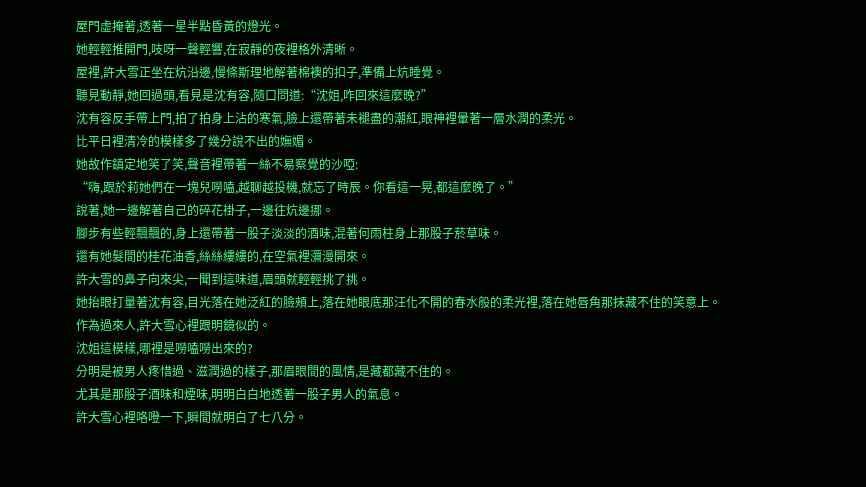屋門虛掩著,透著一星半點昏黃的燈光。
她輕輕推開門,吱呀一聲輕響,在寂靜的夜裡格外清晰。
屋裡,許大雪正坐在炕沿邊,慢條斯理地解著棉襖的扣子,準備上炕睡覺。
聽見動靜,她回過頭,看見是沈有容,隨口問道:“沈姐,咋回來這麼晚?”
沈有容反手帶上門,拍了拍身上沾的寒氣,臉上還帶著未褪盡的潮紅,眼神裡暈著一層水潤的柔光。
比平日裡清冷的模樣多了幾分說不出的嫵媚。
她故作鎮定地笑了笑,聲音裡帶著一絲不易察覺的沙啞:
“嗨,跟於莉她們在一塊兒嘮嗑,越聊越投機,就忘了時辰。你看這一晃,都這麼晚了。”
說著,她一邊解著自己的碎花褂子,一邊往炕邊挪。
腳步有些輕飄飄的,身上還帶著一股子淡淡的酒味,混著何雨柱身上那股子菸草味。
還有她髮間的桂花油香,絲絲縷縷的,在空氣裡瀰漫開來。
許大雪的鼻子向來尖,一聞到這味道,眉頭就輕輕挑了挑。
她抬眼打量著沈有容,目光落在她泛紅的臉頰上,落在她眼底那汪化不開的春水般的柔光裡,落在她唇角那抹藏不住的笑意上。
作為過來人,許大雪心裡跟明鏡似的。
沈姐這模樣,哪裡是嘮嗑嘮出來的?
分明是被男人疼惜過、滋潤過的樣子,那眉眼間的風情,是藏都藏不住的。
尤其是那股子酒味和煙味,明明白白地透著一股子男人的氣息。
許大雪心裡咯噔一下,瞬間就明白了七八分。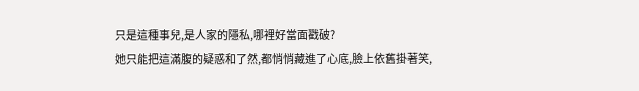只是這種事兒,是人家的隱私,哪裡好當面戳破?
她只能把這滿腹的疑惑和了然,都悄悄藏進了心底,臉上依舊掛著笑,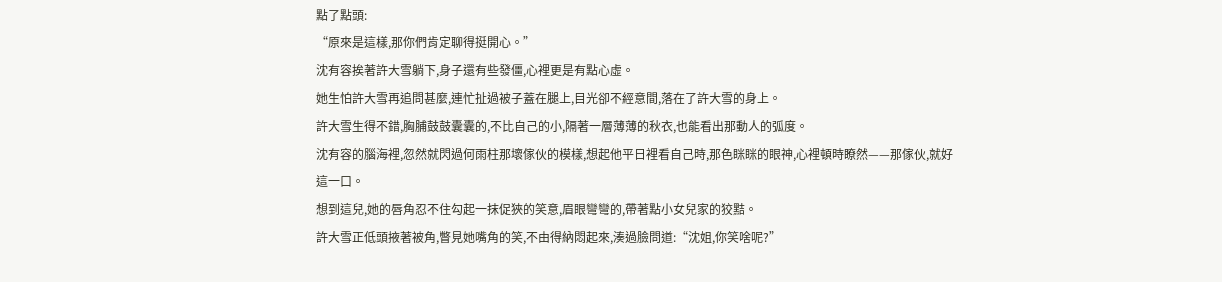點了點頭:
“原來是這樣,那你們肯定聊得挺開心。”
沈有容挨著許大雪躺下,身子還有些發僵,心裡更是有點心虛。
她生怕許大雪再追問甚麼,連忙扯過被子蓋在腿上,目光卻不經意間,落在了許大雪的身上。
許大雪生得不錯,胸脯鼓鼓囊囊的,不比自己的小,隔著一層薄薄的秋衣,也能看出那動人的弧度。
沈有容的腦海裡,忽然就閃過何雨柱那壞傢伙的模樣,想起他平日裡看自己時,那色眯眯的眼神,心裡頓時瞭然——那傢伙,就好這一口。
想到這兒,她的唇角忍不住勾起一抹促狹的笑意,眉眼彎彎的,帶著點小女兒家的狡黠。
許大雪正低頭掖著被角,瞥見她嘴角的笑,不由得納悶起來,湊過臉問道:“沈姐,你笑啥呢?”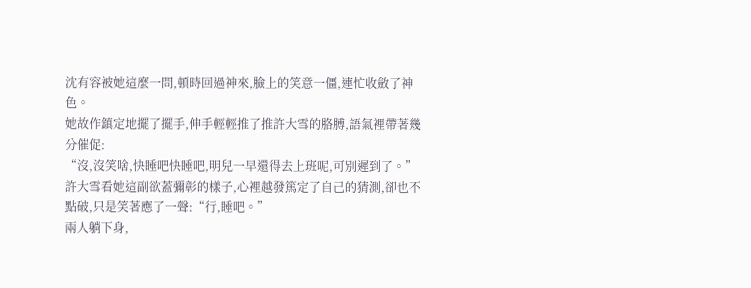沈有容被她這麼一問,頓時回過神來,臉上的笑意一僵,連忙收斂了神色。
她故作鎮定地擺了擺手,伸手輕輕推了推許大雪的胳膊,語氣裡帶著幾分催促:
“沒,沒笑啥,快睡吧快睡吧,明兒一早還得去上班呢,可別遲到了。”
許大雪看她這副欲蓋彌彰的樣子,心裡越發篤定了自己的猜測,卻也不點破,只是笑著應了一聲:“行,睡吧。”
兩人躺下身,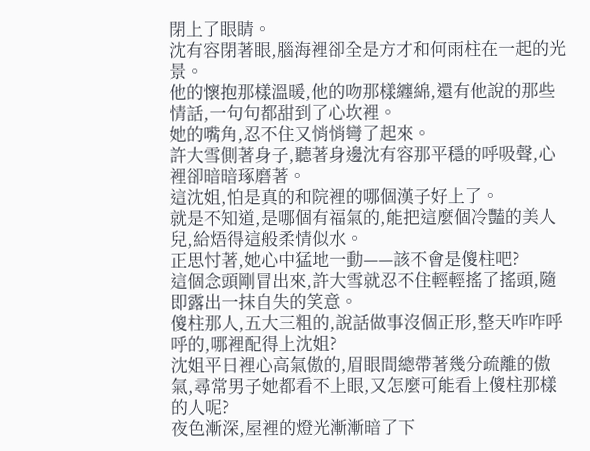閉上了眼睛。
沈有容閉著眼,腦海裡卻全是方才和何雨柱在一起的光景。
他的懷抱那樣溫暖,他的吻那樣纏綿,還有他說的那些情話,一句句都甜到了心坎裡。
她的嘴角,忍不住又悄悄彎了起來。
許大雪側著身子,聽著身邊沈有容那平穩的呼吸聲,心裡卻暗暗琢磨著。
這沈姐,怕是真的和院裡的哪個漢子好上了。
就是不知道,是哪個有福氣的,能把這麼個冷豔的美人兒,給焐得這般柔情似水。
正思忖著,她心中猛地一動——該不會是傻柱吧?
這個念頭剛冒出來,許大雪就忍不住輕輕搖了搖頭,隨即露出一抹自失的笑意。
傻柱那人,五大三粗的,說話做事沒個正形,整天咋咋呼呼的,哪裡配得上沈姐?
沈姐平日裡心高氣傲的,眉眼間總帶著幾分疏離的傲氣,尋常男子她都看不上眼,又怎麼可能看上傻柱那樣的人呢?
夜色漸深,屋裡的燈光漸漸暗了下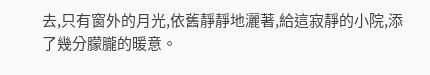去,只有窗外的月光,依舊靜靜地灑著,給這寂靜的小院,添了幾分朦朧的暖意。